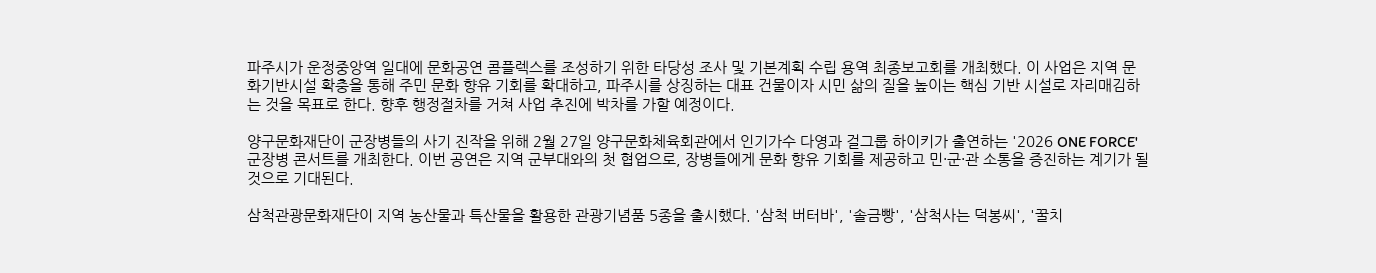파주시가 운정중앙역 일대에 문화공연 콤플렉스를 조성하기 위한 타당성 조사 및 기본계획 수립 용역 최종보고회를 개최했다. 이 사업은 지역 문화기반시설 확충을 통해 주민 문화 향유 기회를 확대하고, 파주시를 상징하는 대표 건물이자 시민 삶의 질을 높이는 핵심 기반 시설로 자리매김하는 것을 목표로 한다. 향후 행정절차를 거쳐 사업 추진에 박차를 가할 예정이다.

양구문화재단이 군장병들의 사기 진작을 위해 2월 27일 양구문화체육회관에서 인기가수 다영과 걸그룹 하이키가 출연하는 '2026 ONE FORCE' 군장병 콘서트를 개최한다. 이번 공연은 지역 군부대와의 첫 협업으로, 장병들에게 문화 향유 기회를 제공하고 민·군·관 소통을 증진하는 계기가 될 것으로 기대된다.

삼척관광문화재단이 지역 농산물과 특산물을 활용한 관광기념품 5종을 출시했다. '삼척 버터바', '솔금빵', '삼척사는 덕봉씨', '꿀치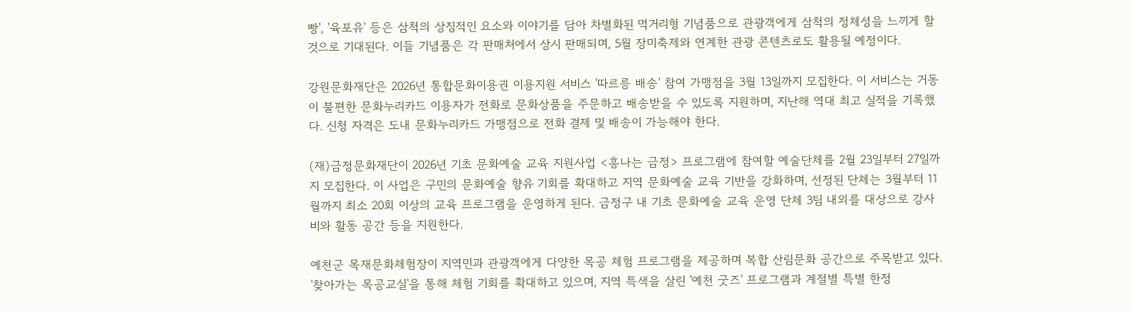빵', '육포유' 등은 삼척의 상징적인 요소와 이야기를 담아 차별화된 먹거리형 기념품으로 관광객에게 삼척의 정체성을 느끼게 할 것으로 기대된다. 이들 기념품은 각 판매처에서 상시 판매되며, 5월 장미축제와 연계한 관광 콘텐츠로도 활용될 예정이다.

강원문화재단은 2026년 통합문화이용권 이용지원 서비스 '따르릉 배송' 참여 가맹점을 3월 13일까지 모집한다. 이 서비스는 거동이 불편한 문화누리카드 이용자가 전화로 문화상품을 주문하고 배송받을 수 있도록 지원하며, 지난해 역대 최고 실적을 기록했다. 신청 자격은 도내 문화누리카드 가맹점으로 전화 결제 및 배송이 가능해야 한다.

(재)금정문화재단이 2026년 기초 문화예술 교육 지원사업 <흥나는 금정> 프로그램에 참여할 예술단체를 2월 23일부터 27일까지 모집한다. 이 사업은 구민의 문화예술 향유 기회를 확대하고 지역 문화예술 교육 기반을 강화하며, 선정된 단체는 3월부터 11월까지 최소 20회 이상의 교육 프로그램을 운영하게 된다. 금정구 내 기초 문화예술 교육 운영 단체 3팀 내외를 대상으로 강사비와 활동 공간 등을 지원한다.

예천군 목재문화체험장이 지역민과 관광객에게 다양한 목공 체험 프로그램을 제공하며 복합 산림문화 공간으로 주목받고 있다. '찾아가는 목공교실'을 통해 체험 기회를 확대하고 있으며, 지역 특색을 살린 '예천 굿즈' 프로그램과 계절별 특별 한정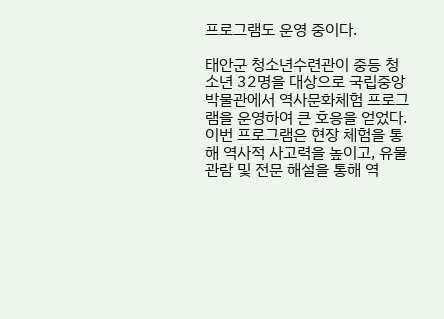프로그램도 운영 중이다.

태안군 청소년수련관이 중등 청소년 32명을 대상으로 국립중앙박물관에서 역사문화체험 프로그램을 운영하여 큰 호응을 얻었다. 이번 프로그램은 현장 체험을 통해 역사적 사고력을 높이고, 유물 관람 및 전문 해설을 통해 역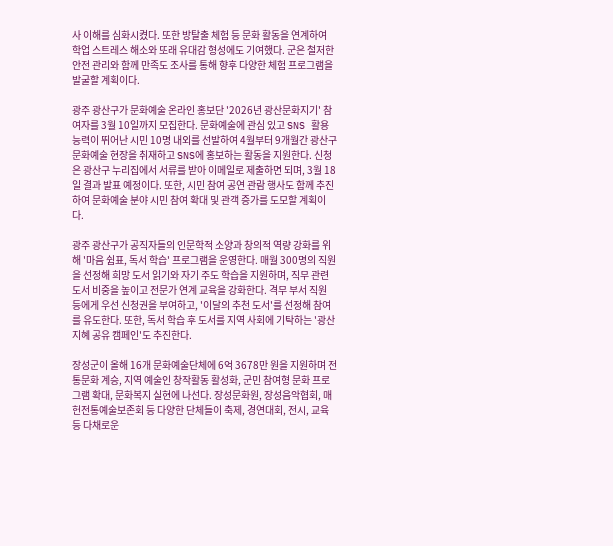사 이해를 심화시켰다. 또한 방탈출 체험 등 문화 활동을 연계하여 학업 스트레스 해소와 또래 유대감 형성에도 기여했다. 군은 철저한 안전 관리와 함께 만족도 조사를 통해 향후 다양한 체험 프로그램을 발굴할 계획이다.

광주 광산구가 문화예술 온라인 홍보단 '2026년 광산문화지기' 참여자를 3월 10일까지 모집한다. 문화예술에 관심 있고 SNS 활용 능력이 뛰어난 시민 10명 내외를 선발하여 4월부터 9개월간 광산구 문화예술 현장을 취재하고 SNS에 홍보하는 활동을 지원한다. 신청은 광산구 누리집에서 서류를 받아 이메일로 제출하면 되며, 3월 18일 결과 발표 예정이다. 또한, 시민 참여 공연 관람 행사도 함께 추진하여 문화예술 분야 시민 참여 확대 및 관객 증가를 도모할 계획이다.

광주 광산구가 공직자들의 인문학적 소양과 창의적 역량 강화를 위해 '마음 쉼표, 독서 학습' 프로그램을 운영한다. 매월 300명의 직원을 선정해 희망 도서 읽기와 자기 주도 학습을 지원하며, 직무 관련 도서 비중을 높이고 전문가 연계 교육을 강화한다. 격무 부서 직원 등에게 우선 신청권을 부여하고, '이달의 추천 도서'를 선정해 참여를 유도한다. 또한, 독서 학습 후 도서를 지역 사회에 기탁하는 '광산 지혜 공유 캠페인'도 추진한다.

장성군이 올해 16개 문화예술단체에 6억 3678만 원을 지원하며 전통문화 계승, 지역 예술인 창작활동 활성화, 군민 참여형 문화 프로그램 확대, 문화복지 실현에 나선다. 장성문화원, 장성음악협회, 매헌전통예술보존회 등 다양한 단체들이 축제, 경연대회, 전시, 교육 등 다채로운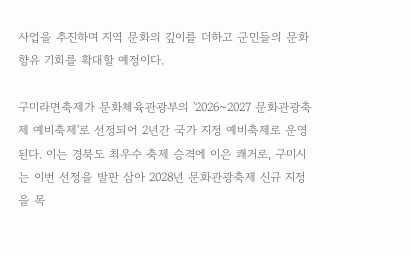사업을 추진하며 지역 문화의 깊이를 더하고 군민들의 문화 향유 기회를 확대할 예정이다.

구미라면축제가 문화체육관광부의 '2026~2027 문화관광축제 예비축제'로 선정되어 2년간 국가 지정 예비축제로 운영된다. 이는 경북도 최우수 축제 승격에 이은 쾌거로, 구미시는 이번 선정을 발판 삼아 2028년 문화관광축제 신규 지정을 목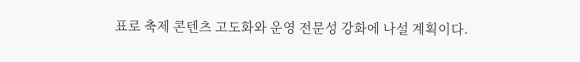표로 축제 콘텐츠 고도화와 운영 전문성 강화에 나설 계획이다.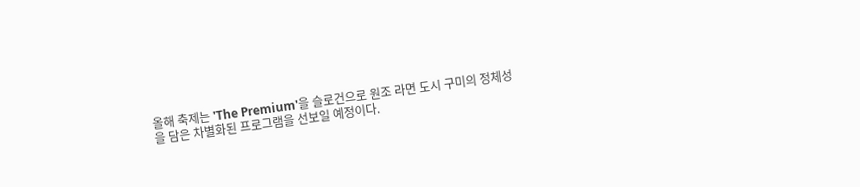올해 축제는 'The Premium'을 슬로건으로 원조 라면 도시 구미의 정체성을 담은 차별화된 프로그램을 선보일 예정이다.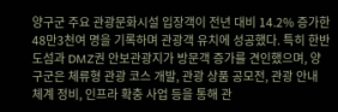양구군 주요 관광문화시설 입장객이 전년 대비 14.2% 증가한 48만3천여 명을 기록하며 관광객 유치에 성공했다. 특히 한반도섬과 DMZ권 안보관광지가 방문객 증가를 견인했으며, 양구군은 체류형 관광 코스 개발, 관광 상품 공모전, 관광 안내 체계 정비, 인프라 확충 사업 등을 통해 관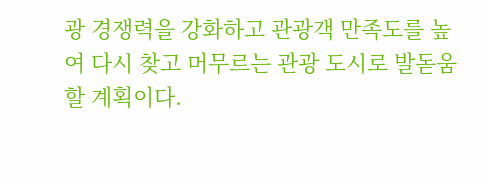광 경쟁력을 강화하고 관광객 만족도를 높여 다시 찾고 머무르는 관광 도시로 발돋움할 계획이다.